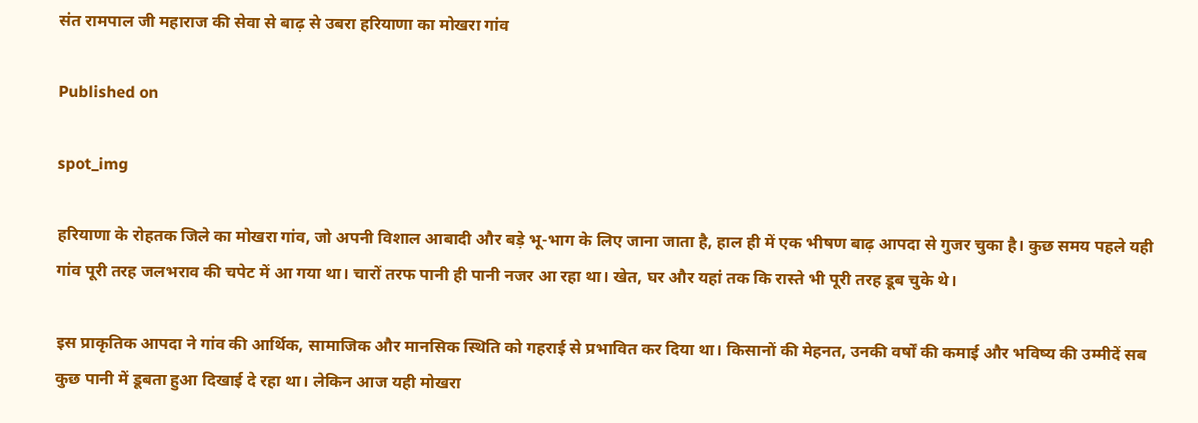संत रामपाल जी महाराज की सेवा से बाढ़ से उबरा हरियाणा का मोखरा गांव

Published on

spot_img

हरियाणा के रोहतक जिले का मोखरा गांव, जो अपनी विशाल आबादी और बड़े भू-भाग के लिए जाना जाता है, हाल ही में एक भीषण बाढ़ आपदा से गुजर चुका है। कुछ समय पहले यही गांव पूरी तरह जलभराव की चपेट में आ गया था। चारों तरफ पानी ही पानी नजर आ रहा था। खेत, घर और यहां तक कि रास्ते भी पूरी तरह डूब चुके थे।

इस प्राकृतिक आपदा ने गांव की आर्थिक, सामाजिक और मानसिक स्थिति को गहराई से प्रभावित कर दिया था। किसानों की मेहनत, उनकी वर्षों की कमाई और भविष्य की उम्मीदें सब कुछ पानी में डूबता हुआ दिखाई दे रहा था। लेकिन आज यही मोखरा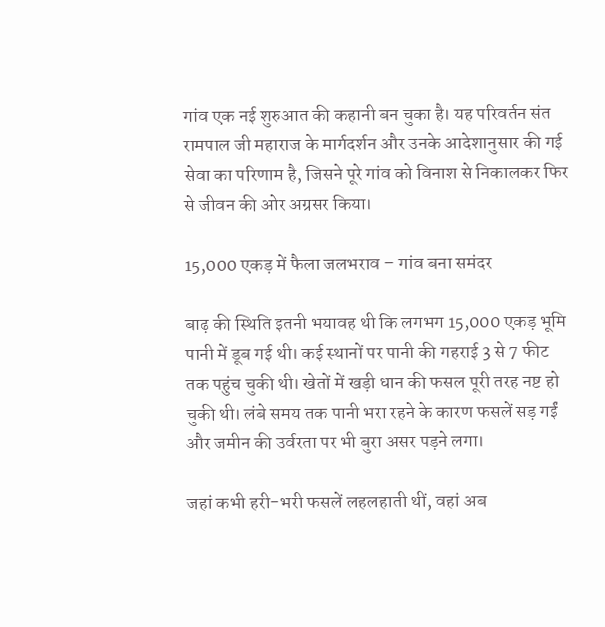गांव एक नई शुरुआत की कहानी बन चुका है। यह परिवर्तन संत रामपाल जी महाराज के मार्गदर्शन और उनके आदेशानुसार की गई सेवा का परिणाम है, जिसने पूरे गांव को विनाश से निकालकर फिर से जीवन की ओर अग्रसर किया।

15,000 एकड़ में फैला जलभराव – गांव बना समंदर

बाढ़ की स्थिति इतनी भयावह थी कि लगभग 15,000 एकड़ भूमि पानी में डूब गई थी। कई स्थानों पर पानी की गहराई 3 से 7 फीट तक पहुंच चुकी थी। खेतों में खड़ी धान की फसल पूरी तरह नष्ट हो चुकी थी। लंबे समय तक पानी भरा रहने के कारण फसलें सड़ गईं और जमीन की उर्वरता पर भी बुरा असर पड़ने लगा।

जहां कभी हरी-भरी फसलें लहलहाती थीं, वहां अब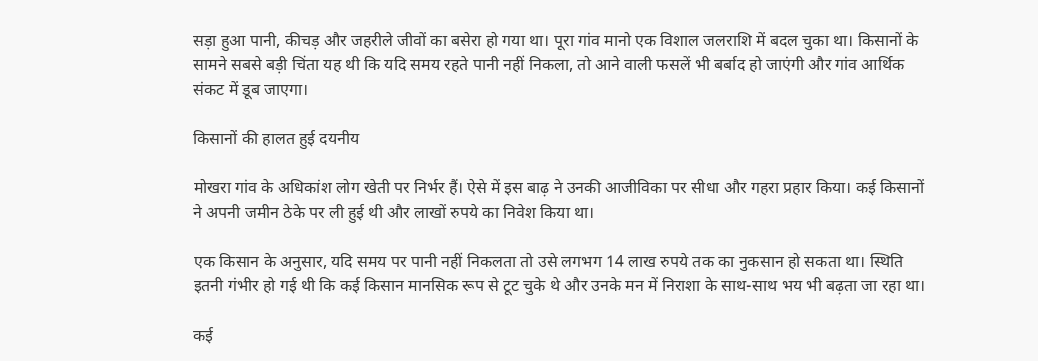सड़ा हुआ पानी, कीचड़ और जहरीले जीवों का बसेरा हो गया था। पूरा गांव मानो एक विशाल जलराशि में बदल चुका था। किसानों के सामने सबसे बड़ी चिंता यह थी कि यदि समय रहते पानी नहीं निकला, तो आने वाली फसलें भी बर्बाद हो जाएंगी और गांव आर्थिक संकट में डूब जाएगा।

किसानों की हालत हुई दयनीय

मोखरा गांव के अधिकांश लोग खेती पर निर्भर हैं। ऐसे में इस बाढ़ ने उनकी आजीविका पर सीधा और गहरा प्रहार किया। कई किसानों ने अपनी जमीन ठेके पर ली हुई थी और लाखों रुपये का निवेश किया था।

एक किसान के अनुसार, यदि समय पर पानी नहीं निकलता तो उसे लगभग 14 लाख रुपये तक का नुकसान हो सकता था। स्थिति इतनी गंभीर हो गई थी कि कई किसान मानसिक रूप से टूट चुके थे और उनके मन में निराशा के साथ-साथ भय भी बढ़ता जा रहा था।

कई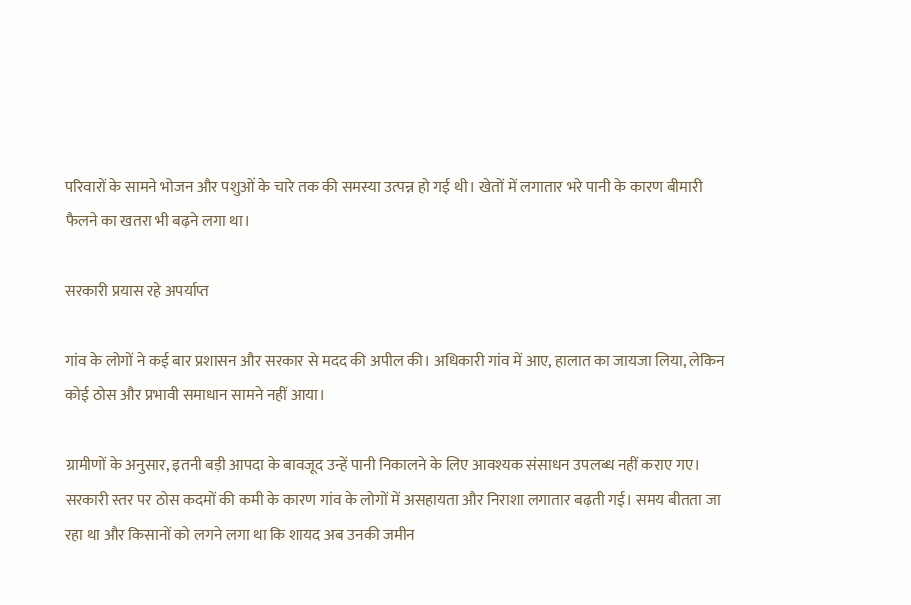परिवारों के सामने भोजन और पशुओं के चारे तक की समस्या उत्पन्न हो गई थी। खेतों में लगातार भरे पानी के कारण बीमारी फैलने का खतरा भी बढ़ने लगा था।

सरकारी प्रयास रहे अपर्याप्त

गांव के लोगों ने कई बार प्रशासन और सरकार से मदद की अपील की। अधिकारी गांव में आए, हालात का जायजा लिया, लेकिन कोई ठोस और प्रभावी समाधान सामने नहीं आया।

ग्रामीणों के अनुसार, इतनी बड़ी आपदा के बावजूद उन्हें पानी निकालने के लिए आवश्यक संसाधन उपलब्ध नहीं कराए गए। सरकारी स्तर पर ठोस कदमों की कमी के कारण गांव के लोगों में असहायता और निराशा लगातार बढ़ती गई। समय बीतता जा रहा था और किसानों को लगने लगा था कि शायद अब उनकी जमीन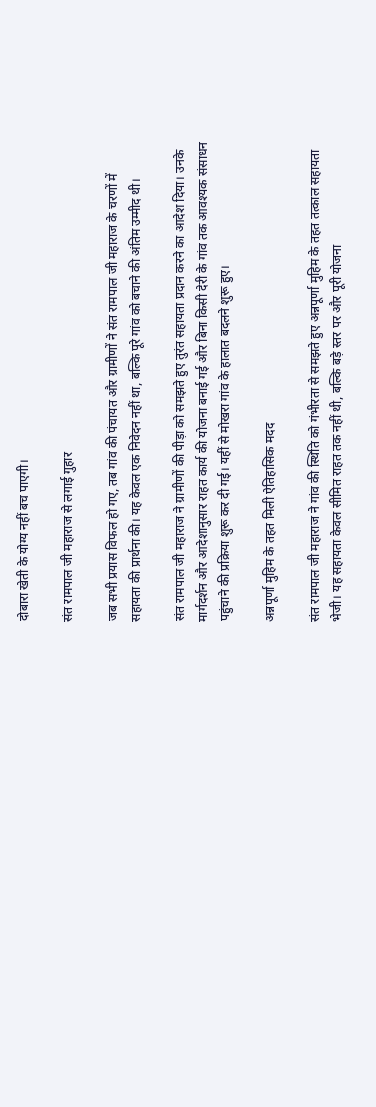दोबारा खेती के योग्य नहीं बच पाएगी।

संत रामपाल जी महाराज से लगाई गुहार

जब सभी प्रयास विफल हो गए, तब गांव की पंचायत और ग्रामीणों ने संत रामपाल जी महाराज के चरणों में सहायता की प्रार्थना की। यह केवल एक निवेदन नहीं था, बल्कि पूरे गांव को बचाने की अंतिम उम्मीद थी।

संत रामपाल जी महाराज ने ग्रामीणों की पीड़ा को समझते हुए तुरंत सहायता प्रदान करने का आदेश दिया। उनके मार्गदर्शन और आदेशानुसार राहत कार्य की योजना बनाई गई और बिना किसी देरी के गांव तक आवश्यक संसाधन पहुंचाने की प्रक्रिया शुरू कर दी गई। यहीं से मोखरा गांव के हालात बदलने शुरू हुए।

अन्नपूर्णा मुहिम के तहत मिली ऐतिहासिक मदद

संत रामपाल जी महाराज ने गांव की स्थिति को गंभीरता से समझते हुए अन्नपूर्णा मुहिम के तहत तत्काल सहायता भेजी। यह सहायता केवल सीमित राहत तक नहीं थी, बल्कि बड़े स्तर पर और पूरी योजना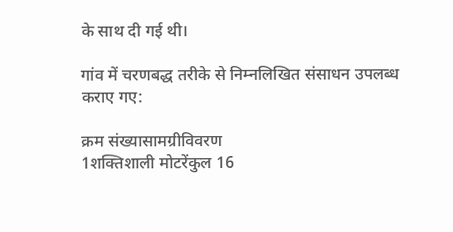के साथ दी गई थी।

गांव में चरणबद्ध तरीके से निम्नलिखित संसाधन उपलब्ध कराए गए:

क्रम संख्यासामग्रीविवरण
1शक्तिशाली मोटरेंकुल 16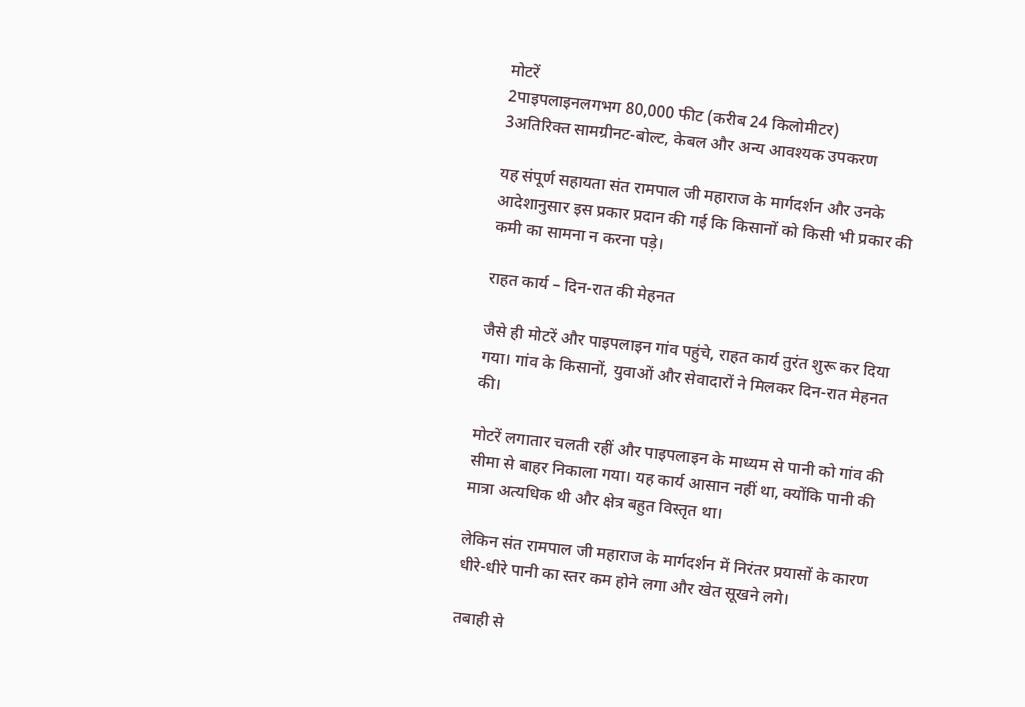मोटरें
2पाइपलाइनलगभग 80,000 फीट (करीब 24 किलोमीटर)
3अतिरिक्त सामग्रीनट-बोल्ट, केबल और अन्य आवश्यक उपकरण

यह संपूर्ण सहायता संत रामपाल जी महाराज के मार्गदर्शन और उनके आदेशानुसार इस प्रकार प्रदान की गई कि किसानों को किसी भी प्रकार की कमी का सामना न करना पड़े।

राहत कार्य – दिन-रात की मेहनत

जैसे ही मोटरें और पाइपलाइन गांव पहुंचे, राहत कार्य तुरंत शुरू कर दिया गया। गांव के किसानों, युवाओं और सेवादारों ने मिलकर दिन-रात मेहनत की।

मोटरें लगातार चलती रहीं और पाइपलाइन के माध्यम से पानी को गांव की सीमा से बाहर निकाला गया। यह कार्य आसान नहीं था, क्योंकि पानी की मात्रा अत्यधिक थी और क्षेत्र बहुत विस्तृत था।

लेकिन संत रामपाल जी महाराज के मार्गदर्शन में निरंतर प्रयासों के कारण धीरे-धीरे पानी का स्तर कम होने लगा और खेत सूखने लगे।

तबाही से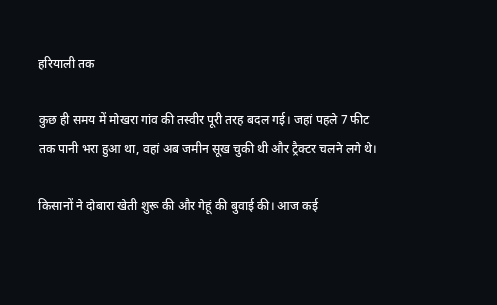हरियाली तक

कुछ ही समय में मोखरा गांव की तस्वीर पूरी तरह बदल गई। जहां पहले 7 फीट तक पानी भरा हुआ था, वहां अब जमीन सूख चुकी थी और ट्रैक्टर चलने लगे थे।

किसानों ने दोबारा खेती शुरू की और गेहूं की बुवाई की। आज कई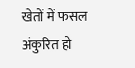खेतों में फसल अंकुरित हो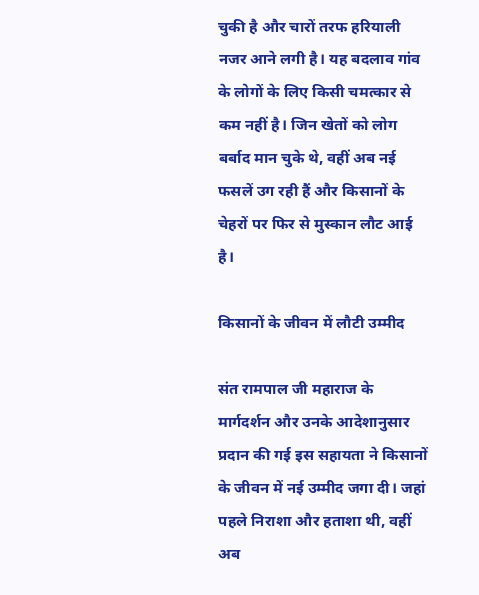चुकी है और चारों तरफ हरियाली नजर आने लगी है। यह बदलाव गांव के लोगों के लिए किसी चमत्कार से कम नहीं है। जिन खेतों को लोग बर्बाद मान चुके थे, वहीं अब नई फसलें उग रही हैं और किसानों के चेहरों पर फिर से मुस्कान लौट आई है।

किसानों के जीवन में लौटी उम्मीद

संत रामपाल जी महाराज के मार्गदर्शन और उनके आदेशानुसार प्रदान की गई इस सहायता ने किसानों के जीवन में नई उम्मीद जगा दी। जहां पहले निराशा और हताशा थी, वहीं अब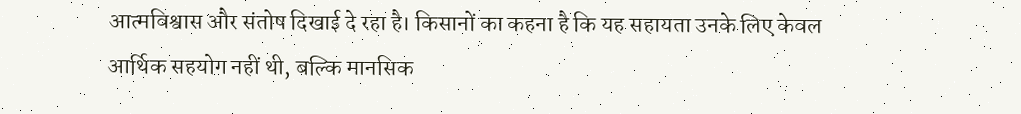आत्मविश्वास और संतोष दिखाई दे रहा है। किसानों का कहना है कि यह सहायता उनके लिए केवल आर्थिक सहयोग नहीं थी, बल्कि मानसिक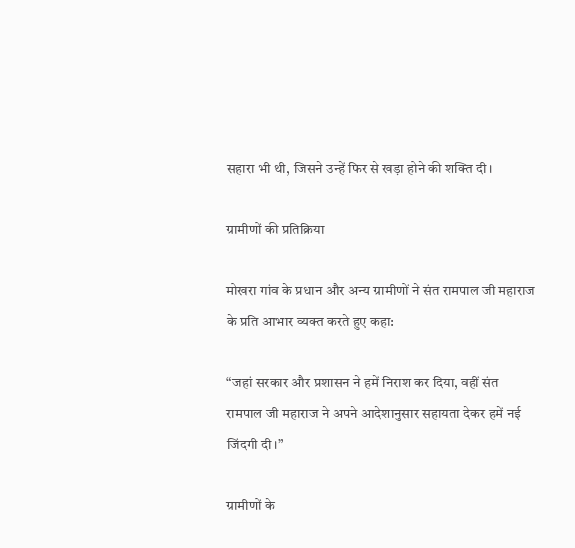सहारा भी थी, जिसने उन्हें फिर से खड़ा होने की शक्ति दी।

ग्रामीणों की प्रतिक्रिया

मोखरा गांव के प्रधान और अन्य ग्रामीणों ने संत रामपाल जी महाराज के प्रति आभार व्यक्त करते हुए कहा:

“जहां सरकार और प्रशासन ने हमें निराश कर दिया, वहीं संत रामपाल जी महाराज ने अपने आदेशानुसार सहायता देकर हमें नई जिंदगी दी।”

ग्रामीणों के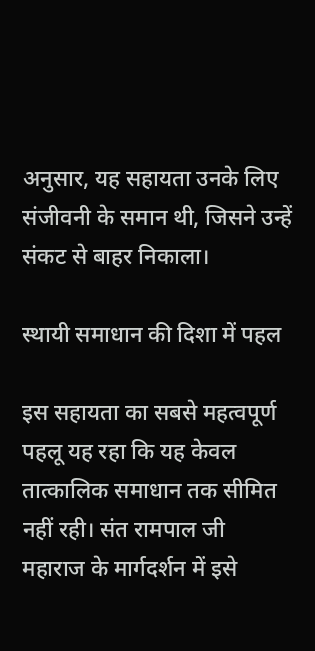अनुसार, यह सहायता उनके लिए संजीवनी के समान थी, जिसने उन्हें संकट से बाहर निकाला।

स्थायी समाधान की दिशा में पहल

इस सहायता का सबसे महत्वपूर्ण पहलू यह रहा कि यह केवल तात्कालिक समाधान तक सीमित नहीं रही। संत रामपाल जी महाराज के मार्गदर्शन में इसे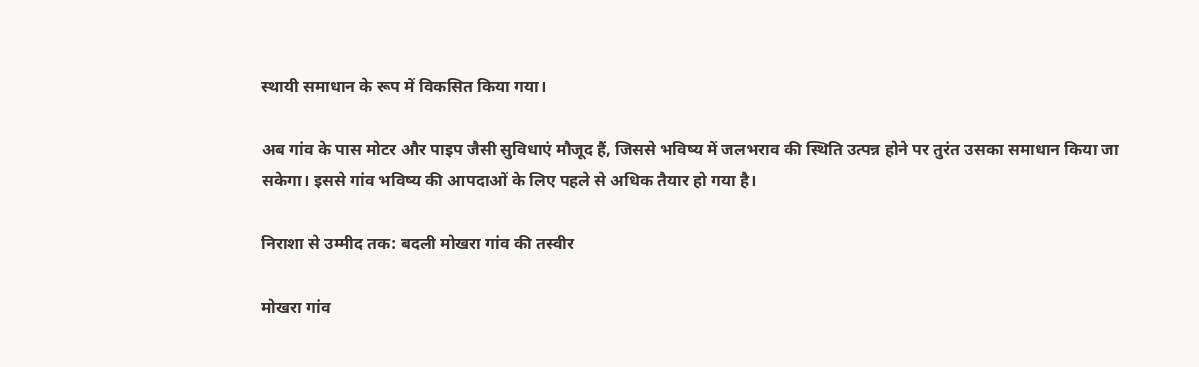स्थायी समाधान के रूप में विकसित किया गया।

अब गांव के पास मोटर और पाइप जैसी सुविधाएं मौजूद हैं, जिससे भविष्य में जलभराव की स्थिति उत्पन्न होने पर तुरंत उसका समाधान किया जा सकेगा। इससे गांव भविष्य की आपदाओं के लिए पहले से अधिक तैयार हो गया है।

निराशा से उम्मीद तक: बदली मोखरा गांव की तस्वीर

मोखरा गांव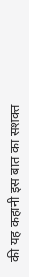की यह कहानी इस बात का सशक्त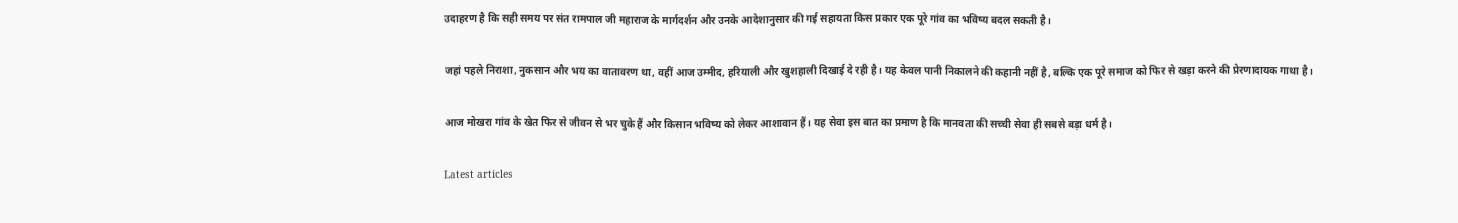उदाहरण है कि सही समय पर संत रामपाल जी महाराज के मार्गदर्शन और उनके आदेशानुसार की गई सहायता किस प्रकार एक पूरे गांव का भविष्य बदल सकती है।

जहां पहले निराशा, नुकसान और भय का वातावरण था, वहीं आज उम्मीद, हरियाली और खुशहाली दिखाई दे रही है। यह केवल पानी निकालने की कहानी नहीं है, बल्कि एक पूरे समाज को फिर से खड़ा करने की प्रेरणादायक गाथा है।

आज मोखरा गांव के खेत फिर से जीवन से भर चुके हैं और किसान भविष्य को लेकर आशावान हैं। यह सेवा इस बात का प्रमाण है कि मानवता की सच्ची सेवा ही सबसे बड़ा धर्म है।

Latest articles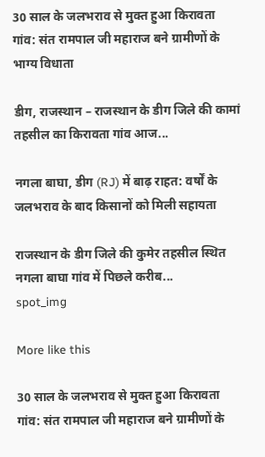30 साल के जलभराव से मुक्त हुआ किरावता गांव: संत रामपाल जी महाराज बने ग्रामीणों के भाग्य विधाता

डीग, राजस्थान – राजस्थान के डीग जिले की कामां तहसील का किरावता गांव आज...

नगला बाघा, डीग (RJ) में बाढ़ राहत: वर्षों के जलभराव के बाद किसानों को मिली सहायता

राजस्थान के डीग जिले की कुमेर तहसील स्थित नगला बाघा गांव में पिछले करीब...
spot_img

More like this

30 साल के जलभराव से मुक्त हुआ किरावता गांव: संत रामपाल जी महाराज बने ग्रामीणों के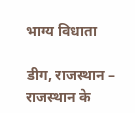भाग्य विधाता

डीग, राजस्थान – राजस्थान के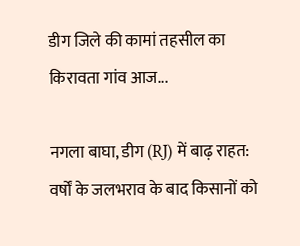डीग जिले की कामां तहसील का किरावता गांव आज...

नगला बाघा, डीग (RJ) में बाढ़ राहत: वर्षों के जलभराव के बाद किसानों को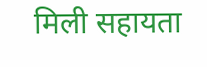मिली सहायता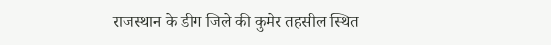राजस्थान के डीग जिले की कुमेर तहसील स्थित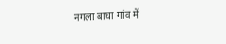नगला बाघा गांव में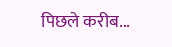पिछले करीब...